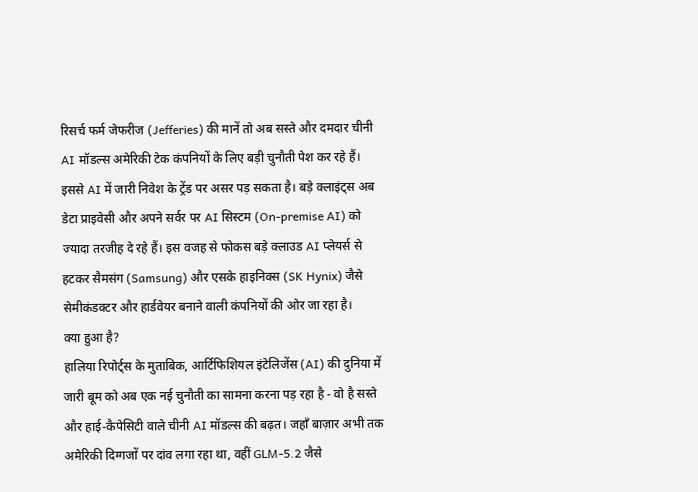रिसर्च फर्म जेफरीज (Jefferies) की मानें तो अब सस्ते और दमदार चीनी AI मॉडल्स अमेरिकी टेक कंपनियों के लिए बड़ी चुनौती पेश कर रहे हैं। इससे AI में जारी निवेश के ट्रेंड पर असर पड़ सकता है। बड़े क्लाइंट्स अब डेटा प्राइवेसी और अपने सर्वर पर AI सिस्टम (On-premise AI) को ज्यादा तरजीह दे रहे हैं। इस वजह से फोकस बड़े क्लाउड AI प्लेयर्स से हटकर सैमसंग (Samsung) और एसके हाइनिक्स (SK Hynix) जैसे सेमीकंडक्टर और हार्डवेयर बनाने वाली कंपनियों की ओर जा रहा है।
क्या हुआ है?
हालिया रिपोर्ट्स के मुताबिक, आर्टिफिशियल इंटेलिजेंस (AI) की दुनिया में जारी बूम को अब एक नई चुनौती का सामना करना पड़ रहा है - वो है सस्ते और हाई-कैपेसिटी वाले चीनी AI मॉडल्स की बढ़त। जहाँ बाज़ार अभी तक अमेरिकी दिग्गजों पर दांव लगा रहा था, वहीं GLM-5.2 जैसे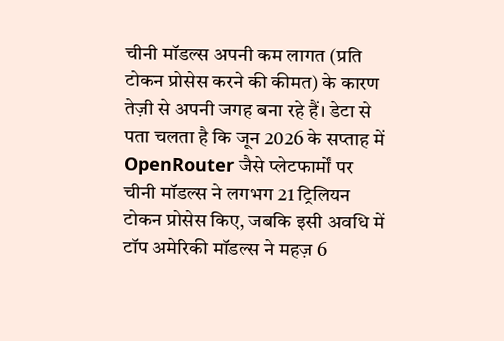चीनी मॉडल्स अपनी कम लागत (प्रति टोकन प्रोसेस करने की कीमत) के कारण तेज़ी से अपनी जगह बना रहे हैं। डेटा से पता चलता है कि जून 2026 के सप्ताह में OpenRouter जैसे प्लेटफार्मों पर चीनी मॉडल्स ने लगभग 21 ट्रिलियन टोकन प्रोसेस किए, जबकि इसी अवधि में टॉप अमेरिकी मॉडल्स ने महज़ 6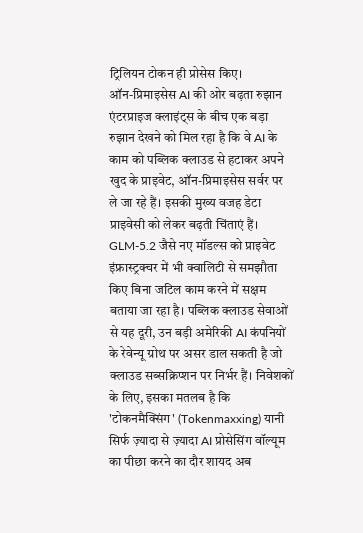ट्रिलियन टोकन ही प्रोसेस किए।
ऑन-प्रिमाइसेस AI की ओर बढ़ता रुझान
एंटरप्राइज क्लाइंट्स के बीच एक बड़ा रुझान देखने को मिल रहा है कि वे AI के काम को पब्लिक क्लाउड से हटाकर अपने खुद के प्राइवेट, ऑन-प्रिमाइसेस सर्वर पर ले जा रहे हैं। इसकी मुख्य वजह डेटा प्राइवेसी को लेकर बढ़ती चिंताएं हैं। GLM-5.2 जैसे नए मॉडल्स को प्राइवेट इंफ्रास्ट्रक्चर में भी क्वालिटी से समझौता किए बिना जटिल काम करने में सक्षम बताया जा रहा है। पब्लिक क्लाउड सेवाओं से यह दूरी, उन बड़ी अमेरिकी AI कंपनियों के रेवेन्यू ग्रोथ पर असर डाल सकती है जो क्लाउड सब्सक्रिप्शन पर निर्भर हैं। निवेशकों के लिए, इसका मतलब है कि 'टोकनमैक्सिंग' (Tokenmaxxing) यानी सिर्फ ज़्यादा से ज़्यादा AI प्रोसेसिंग वॉल्यूम का पीछा करने का दौर शायद अब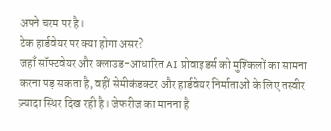अपने चरम पर है।
टेक हार्डवेयर पर क्या होगा असर?
जहाँ सॉफ्टवेयर और क्लाउड-आधारित AI प्रोवाइडर्स को मुश्किलों का सामना करना पड़ सकता है, वहीं सेमीकंडक्टर और हार्डवेयर निर्माताओं के लिए तस्वीर ज़्यादा स्थिर दिख रही है। जेफरीज का मानना है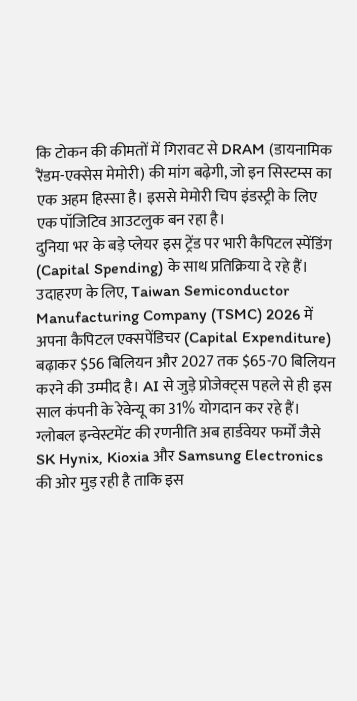कि टोकन की कीमतों में गिरावट से DRAM (डायनामिक रैंडम-एक्सेस मेमोरी) की मांग बढ़ेगी, जो इन सिस्टम्स का एक अहम हिस्सा है। इससे मेमोरी चिप इंडस्ट्री के लिए एक पॉजिटिव आउटलुक बन रहा है।
दुनिया भर के बड़े प्लेयर इस ट्रेंड पर भारी कैपिटल स्पेंडिंग (Capital Spending) के साथ प्रतिक्रिया दे रहे हैं। उदाहरण के लिए, Taiwan Semiconductor Manufacturing Company (TSMC) 2026 में अपना कैपिटल एक्सपेंडिचर (Capital Expenditure) बढ़ाकर $56 बिलियन और 2027 तक $65-70 बिलियन करने की उम्मीद है। AI से जुड़े प्रोजेक्ट्स पहले से ही इस साल कंपनी के रेवेन्यू का 31% योगदान कर रहे हैं। ग्लोबल इन्वेस्टमेंट की रणनीति अब हार्डवेयर फर्मों जैसे SK Hynix, Kioxia और Samsung Electronics की ओर मुड़ रही है ताकि इस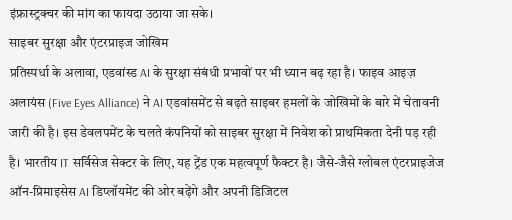इंफ्रास्ट्रक्चर की मांग का फायदा उठाया जा सके।
साइबर सुरक्षा और एंटरप्राइज जोखिम
प्रतिस्पर्धा के अलावा, एडवांस्ड AI के सुरक्षा संबंधी प्रभावों पर भी ध्यान बढ़ रहा है। फाइव आइज़ अलायंस (Five Eyes Alliance) ने AI एडवांसमेंट से बढ़ते साइबर हमलों के जोखिमों के बारे में चेतावनी जारी की है। इस डेवलपमेंट के चलते कंपनियों को साइबर सुरक्षा में निवेश को प्राथमिकता देनी पड़ रही है। भारतीय IT सर्विसेज सेक्टर के लिए, यह ट्रेंड एक महत्वपूर्ण फैक्टर है। जैसे-जैसे ग्लोबल एंटरप्राइजेज ऑन-प्रिमाइसेस AI डिप्लॉयमेंट की ओर बढ़ेंगे और अपनी डिजिटल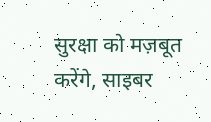सुरक्षा को मज़बूत करेंगे, साइबर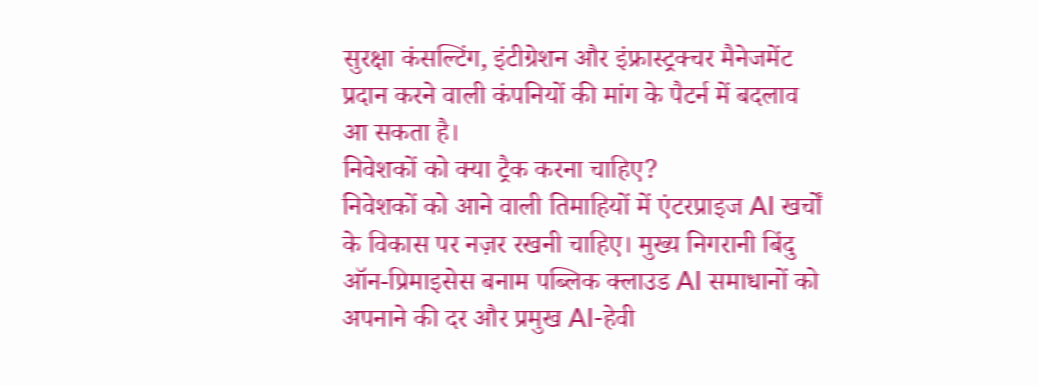सुरक्षा कंसल्टिंग, इंटीग्रेशन और इंफ्रास्ट्रक्चर मैनेजमेंट प्रदान करने वाली कंपनियों की मांग के पैटर्न में बदलाव आ सकता है।
निवेशकों को क्या ट्रैक करना चाहिए?
निवेशकों को आने वाली तिमाहियों में एंटरप्राइज AI खर्चों के विकास पर नज़र रखनी चाहिए। मुख्य निगरानी बिंदु ऑन-प्रिमाइसेस बनाम पब्लिक क्लाउड AI समाधानों को अपनाने की दर और प्रमुख AI-हेवी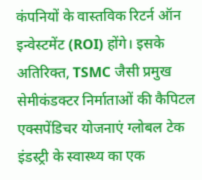कंपनियों के वास्तविक रिटर्न ऑन इन्वेस्टमेंट (ROI) होंगे। इसके अतिरिक्त, TSMC जैसी प्रमुख सेमीकंडक्टर निर्माताओं की कैपिटल एक्सपेंडिचर योजनाएं ग्लोबल टेक इंडस्ट्री के स्वास्थ्य का एक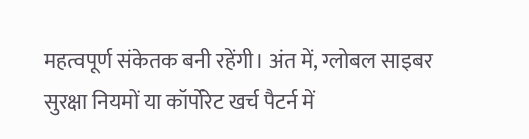महत्वपूर्ण संकेतक बनी रहेंगी। अंत में, ग्लोबल साइबर सुरक्षा नियमों या कॉर्पोरेट खर्च पैटर्न में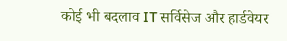कोई भी बदलाव IT सर्विसेज और हार्डवेयर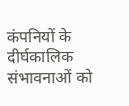कंपनियों के दीर्घकालिक संभावनाओं को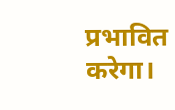प्रभावित करेगा।